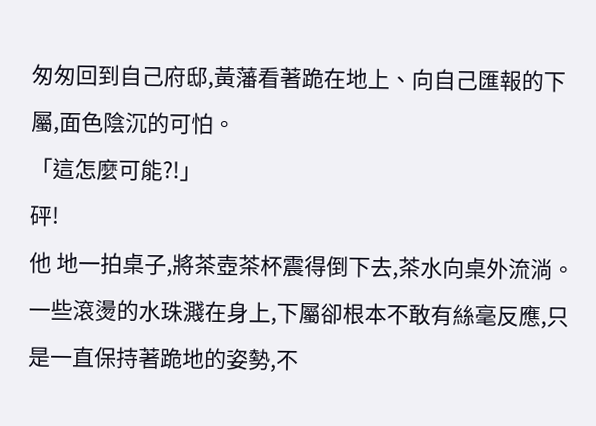匆匆回到自己府邸,黃藩看著跪在地上、向自己匯報的下屬,面色陰沉的可怕。
「這怎麼可能?!」
砰!
他 地一拍桌子,將茶壺茶杯震得倒下去,茶水向桌外流淌。
一些滾燙的水珠濺在身上,下屬卻根本不敢有絲毫反應,只是一直保持著跪地的姿勢,不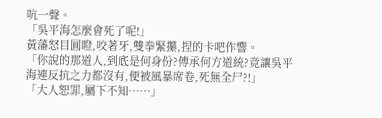吭一聲。
「吳平海怎麼會死了呢!」
黃藩怒目圓瞪,咬著牙,雙拳緊攥,捏的卡吧作響。
「你說的那道人,到底是何身份?傳承何方道統?竟讓吳平海連反抗之力都沒有,便被風暴席卷,死無全尸?!」
「大人恕罪,屬下不知……」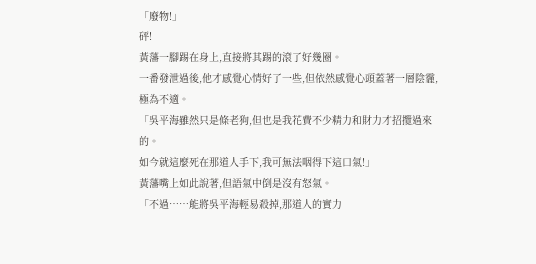「廢物!」
砰!
黃藩一腳踢在身上,直接將其踢的滾了好幾圈。
一番發泄過後,他才感覺心情好了一些,但依然感覺心頭蓋著一層陰霾,極為不適。
「吳平海雖然只是條老狗,但也是我花費不少精力和財力才招攬過來的。
如今就這麼死在那道人手下,我可無法咽得下這口氣!」
黃藩嘴上如此說著,但語氣中倒是沒有怒氣。
「不過……能將吳平海輕易殺掉,那道人的實力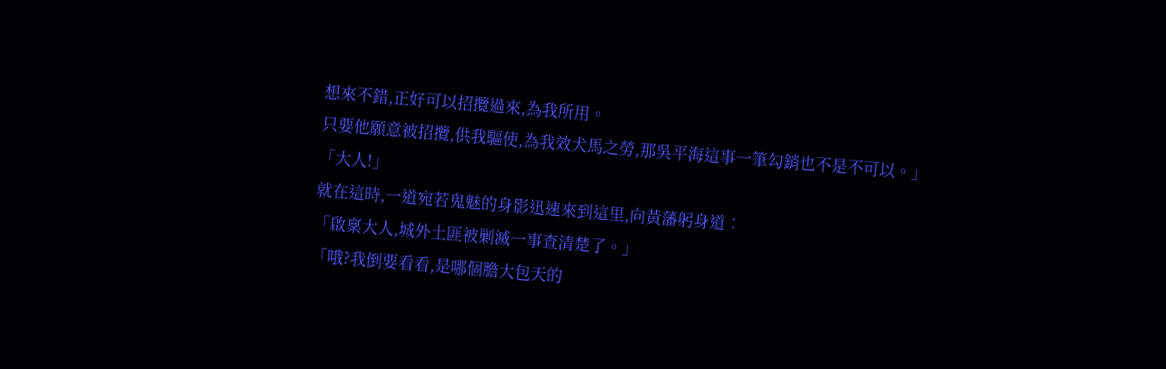想來不錯,正好可以招攬過來,為我所用。
只要他願意被招攬,供我驅使,為我效犬馬之勞,那吳平海這事一筆勾銷也不是不可以。」
「大人!」
就在這時,一道宛若鬼魅的身影迅速來到這里,向黃藩躬身道︰
「啟稟大人,城外土匪被剿滅一事查清楚了。」
「哦?我倒要看看,是哪個膽大包天的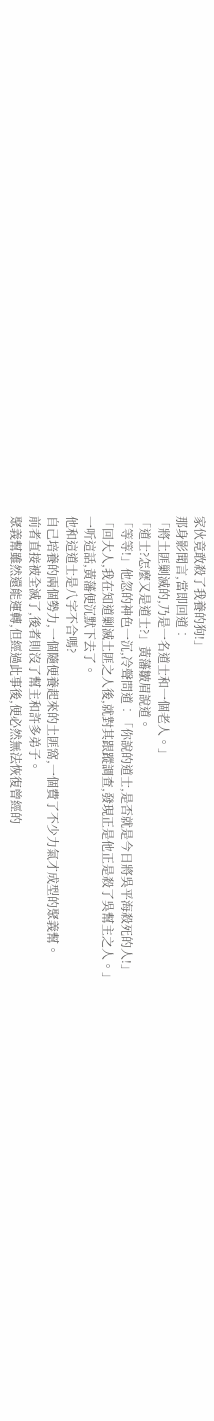家伙竟敢殺了我養的狗!」
那身影聞言,當即回道︰
「將土匪剿滅的,乃是一名道士和一個老人。」
「道士?怎麼又是道士?」黃藩皺眉說道。
「等等!」他忽的神色一沉,冷聲問道︰「你說的道士,是否就是今日將吳平海殺死的人!」
「回大人,我在知道剿滅土匪之人後,就對其跟蹤調查,發現正是他正是殺了吳幫主之人。」
一听這話,黃藩便沉默下去了。
他和這道士是八字不合嗎?
自己培養的兩個勢力,一個隨便養起來的土匪窩,一個費了不少力氣才成型的聚義幫。
前者直接被全滅了,後者則沒了幫主和許多弟子。
聚義幫雖然還能運轉,但經過此事後,便必然無法恢復曾經的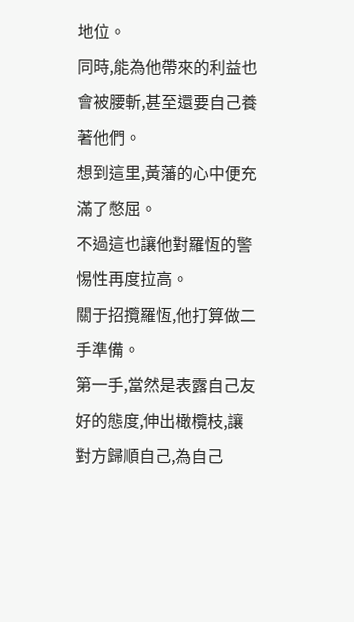地位。
同時,能為他帶來的利益也會被腰斬,甚至還要自己養著他們。
想到這里,黃藩的心中便充滿了憋屈。
不過這也讓他對羅恆的警惕性再度拉高。
關于招攬羅恆,他打算做二手準備。
第一手,當然是表露自己友好的態度,伸出橄欖枝,讓對方歸順自己,為自己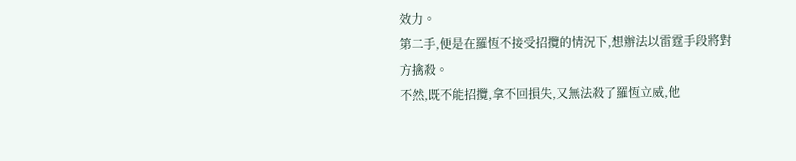效力。
第二手,便是在羅恆不接受招攬的情況下,想辦法以雷霆手段將對方擒殺。
不然,既不能招攬,拿不回損失,又無法殺了羅恆立威,他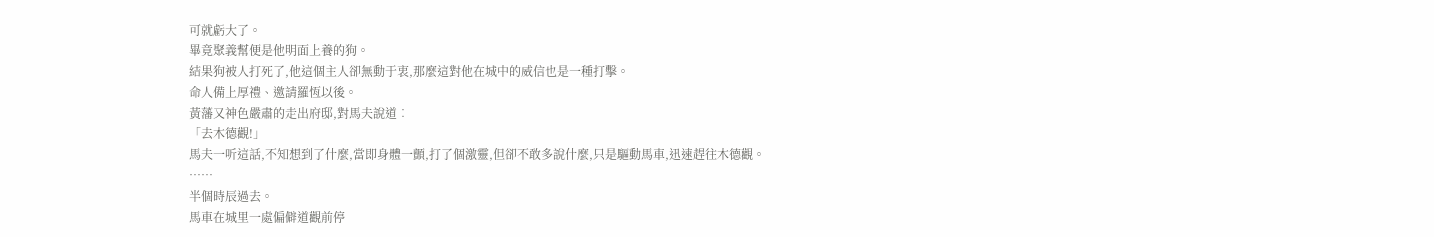可就虧大了。
畢竟聚義幫便是他明面上養的狗。
結果狗被人打死了,他這個主人卻無動于衷,那麼這對他在城中的威信也是一種打擊。
命人備上厚禮、邀請羅恆以後。
黃藩又神色嚴肅的走出府邸,對馬夫說道︰
「去木德觀!」
馬夫一听這話,不知想到了什麼,當即身體一顫,打了個激靈,但卻不敢多說什麼,只是驅動馬車,迅速趕往木德觀。
……
半個時辰過去。
馬車在城里一處偏僻道觀前停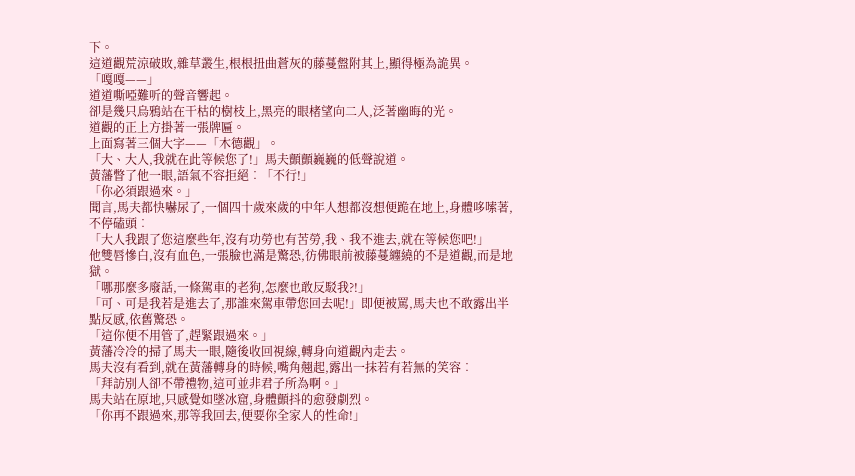下。
這道觀荒涼破敗,雜草叢生,根根扭曲蒼灰的藤蔓盤附其上,顯得極為詭異。
「嘎嘎——」
道道嘶啞難听的聲音響起。
卻是幾只烏鴉站在干枯的樹枝上,黑亮的眼楮望向二人,泛著幽晦的光。
道觀的正上方掛著一張牌匾。
上面寫著三個大字——「木德觀」。
「大、大人,我就在此等候您了!」馬夫顫顫巍巍的低聲說道。
黃藩瞥了他一眼,語氣不容拒絕︰「不行!」
「你必須跟過來。」
聞言,馬夫都快嚇尿了,一個四十歲來歲的中年人想都沒想便跪在地上,身體哆嗦著,不停磕頭︰
「大人我跟了您這麼些年,沒有功勞也有苦勞,我、我不進去,就在等候您吧!」
他雙唇慘白,沒有血色,一張臉也滿是驚恐,彷佛眼前被藤蔓纏繞的不是道觀,而是地獄。
「哪那麼多廢話,一條駕車的老狗,怎麼也敢反駁我?!」
「可、可是我若是進去了,那誰來駕車帶您回去呢!」即便被罵,馬夫也不敢露出半點反感,依舊驚恐。
「這你便不用管了,趕緊跟過來。」
黃藩冷冷的掃了馬夫一眼,隨後收回視線,轉身向道觀內走去。
馬夫沒有看到,就在黃藩轉身的時候,嘴角翹起,露出一抹若有若無的笑容︰
「拜訪別人卻不帶禮物,這可並非君子所為啊。」
馬夫站在原地,只感覺如墜冰窟,身體顫抖的愈發劇烈。
「你再不跟過來,那等我回去,便要你全家人的性命!」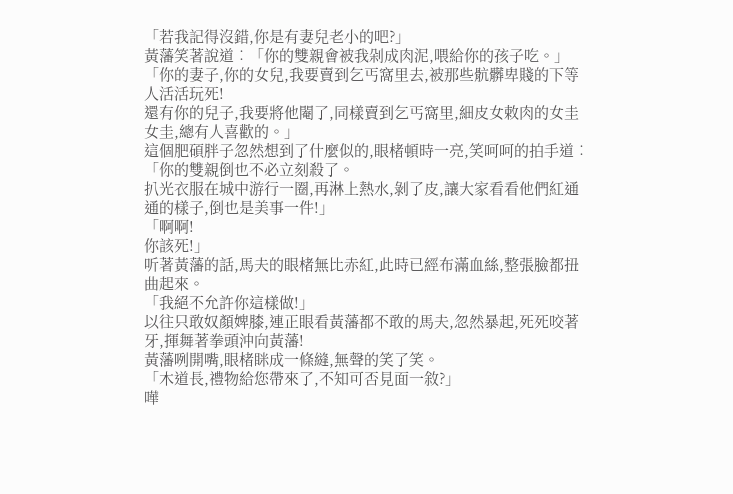「若我記得沒錯,你是有妻兒老小的吧?」
黃藩笑著說道︰「你的雙親會被我剁成肉泥,喂給你的孩子吃。」
「你的妻子,你的女兒,我要賣到乞丐窩里去,被那些骯髒卑賤的下等人活活玩死!
還有你的兒子,我要將他閹了,同樣賣到乞丐窩里,細皮女敕肉的女圭女圭,總有人喜歡的。」
這個肥碩胖子忽然想到了什麼似的,眼楮頓時一亮,笑呵呵的拍手道︰
「你的雙親倒也不必立刻殺了。
扒光衣服在城中游行一圈,再淋上熱水,剝了皮,讓大家看看他們紅通通的樣子,倒也是美事一件!」
「啊啊!
你該死!」
听著黃藩的話,馬夫的眼楮無比赤紅,此時已經布滿血絲,整張臉都扭曲起來。
「我絕不允許你這樣做!」
以往只敢奴顏婢膝,連正眼看黃藩都不敢的馬夫,忽然暴起,死死咬著牙,揮舞著拳頭沖向黃藩!
黃藩咧開嘴,眼楮眯成一條縫,無聲的笑了笑。
「木道長,禮物給您帶來了,不知可否見面一敘?」
嘩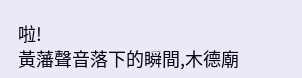啦!
黃藩聲音落下的瞬間,木德廟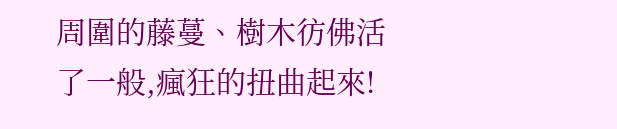周圍的藤蔓、樹木彷佛活了一般,瘋狂的扭曲起來!